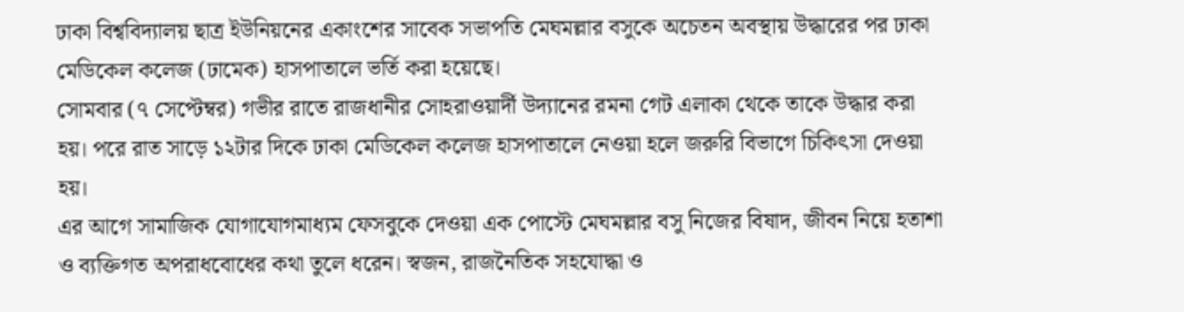ঢাকা বিশ্ববিদ্যালয় ছাত্র ইউনিয়নের একাংশের সাবেক সভাপতি মেঘমল্লার বসুকে অচেতন অবস্থায় উদ্ধারের পর ঢাকা মেডিকেল কলেজ (ঢামেক) হাসপাতালে ভর্তি করা হয়েছে।
সোমবার (৭ সেপ্টেম্বর) গভীর রাতে রাজধানীর সোহরাওয়ার্দী উদ্যানের রমনা গেট এলাকা থেকে তাকে উদ্ধার করা হয়। পরে রাত সাড়ে ১২টার দিকে ঢাকা মেডিকেল কলেজ হাসপাতালে নেওয়া হলে জরুরি বিভাগে চিকিৎসা দেওয়া হয়।
এর আগে সামাজিক যোগাযোগমাধ্যম ফেসবুকে দেওয়া এক পোস্টে মেঘমল্লার বসু নিজের বিষাদ, জীবন নিয়ে হতাশা ও ব্যক্তিগত অপরাধবোধের কথা তুলে ধরেন। স্বজন, রাজনৈতিক সহযোদ্ধা ও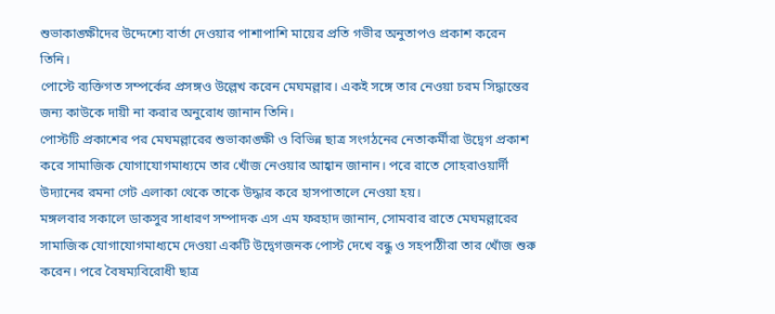শুভাকাঙ্ক্ষীদের উদ্দেশ্যে বার্তা দেওয়ার পাশাপাশি মায়ের প্রতি গভীর অনুতাপও প্রকাশ করেন তিনি।
পোস্টে ব্যক্তিগত সম্পর্কের প্রসঙ্গও উল্লেখ করেন মেঘমল্লার। একই সঙ্গে তার নেওয়া চরম সিদ্ধান্তের জন্য কাউকে দায়ী না করার অনুরোধ জানান তিনি।
পোস্টটি প্রকাশের পর মেঘমল্লারের শুভাকাঙ্ক্ষী ও বিভিন্ন ছাত্র সংগঠনের নেতাকর্মীরা উদ্বেগ প্রকাশ করে সামাজিক যোগাযোগমাধ্যমে তার খোঁজ নেওয়ার আহ্বান জানান। পরে রাতে সোহরাওয়ার্দী উদ্যানের রমনা গেট এলাকা থেকে তাকে উদ্ধার করে হাসপাতালে নেওয়া হয়।
মঙ্গলবার সকালে ডাকসুর সাধারণ সম্পাদক এস এম ফরহাদ জানান, সোমবার রাতে মেঘমল্লারের সামাজিক যোগাযোগমাধ্যমে দেওয়া একটি উদ্বেগজনক পোস্ট দেখে বন্ধু ও সহপাঠীরা তার খোঁজ শুরু করেন। পরে বৈষম্যবিরোধী ছাত্র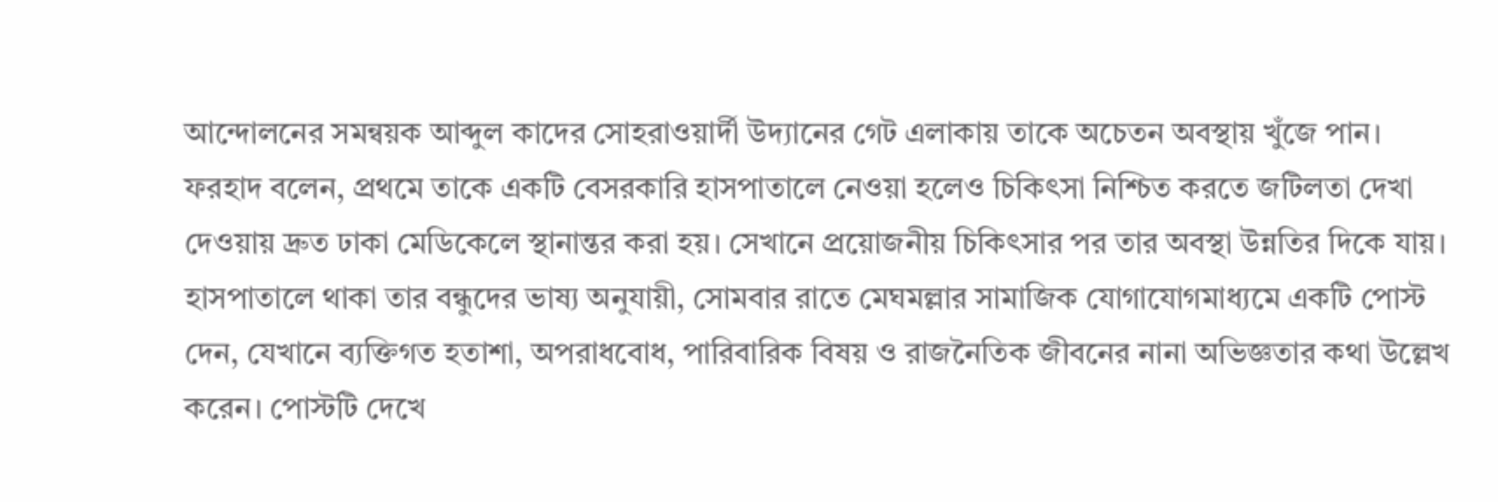আন্দোলনের সমন্বয়ক আব্দুল কাদের সোহরাওয়ার্দী উদ্যানের গেট এলাকায় তাকে অচেতন অবস্থায় খুঁজে পান।
ফরহাদ বলেন, প্রথমে তাকে একটি বেসরকারি হাসপাতালে নেওয়া হলেও চিকিৎসা নিশ্চিত করতে জটিলতা দেখা দেওয়ায় দ্রুত ঢাকা মেডিকেলে স্থানান্তর করা হয়। সেখানে প্রয়োজনীয় চিকিৎসার পর তার অবস্থা উন্নতির দিকে যায়।
হাসপাতালে থাকা তার বন্ধুদের ভাষ্য অনুযায়ী, সোমবার রাতে মেঘমল্লার সামাজিক যোগাযোগমাধ্যমে একটি পোস্ট দেন, যেখানে ব্যক্তিগত হতাশা, অপরাধবোধ, পারিবারিক বিষয় ও রাজনৈতিক জীবনের নানা অভিজ্ঞতার কথা উল্লেখ করেন। পোস্টটি দেখে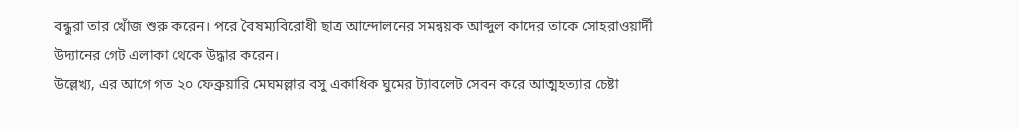বন্ধুরা তার খোঁজ শুরু করেন। পরে বৈষম্যবিরোধী ছাত্র আন্দোলনের সমন্বয়ক আব্দুল কাদের তাকে সোহরাওয়ার্দী উদ্যানের গেট এলাকা থেকে উদ্ধার করেন।
উল্লেখ্য, এর আগে গত ২০ ফেব্রুয়ারি মেঘমল্লার বসু একাধিক ঘুমের ট্যাবলেট সেবন করে আত্মহত্যার চেষ্টা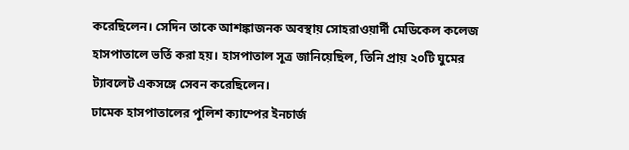করেছিলেন। সেদিন তাকে আশঙ্কাজনক অবস্থায় সোহরাওয়ার্দী মেডিকেল কলেজ হাসপাতালে ভর্তি করা হয়। হাসপাতাল সূত্র জানিয়েছিল, তিনি প্রায় ২০টি ঘুমের ট্যাবলেট একসঙ্গে সেবন করেছিলেন।
ঢামেক হাসপাতালের পুলিশ ক্যাম্পের ইনচার্জ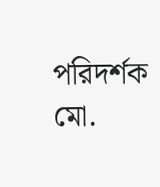পরিদর্শক মো.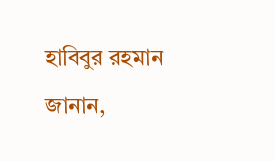হাবিবুর রহমান জানান,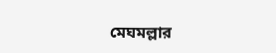মেঘমল্লার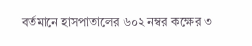বর্তমানে হাসপাতালের ৬০২ নম্বর কক্ষের ৩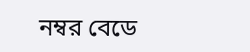নম্বর বেডে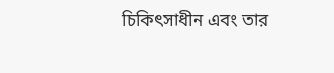চিকিৎসাধীন এবং তার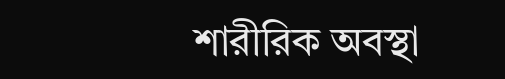শারীরিক অবস্থা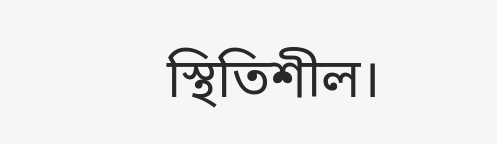স্থিতিশীল।